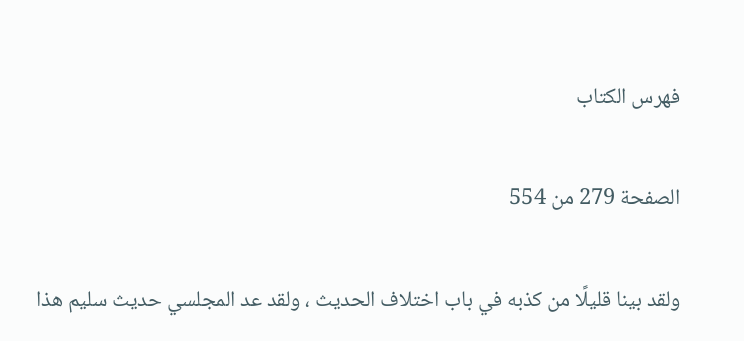فهرس الكتاب

الصفحة 279 من 554

ولقد بينا قليلًا من كذبه في باب اختلاف الحديث ، ولقد عد المجلسي حديث سليم هذا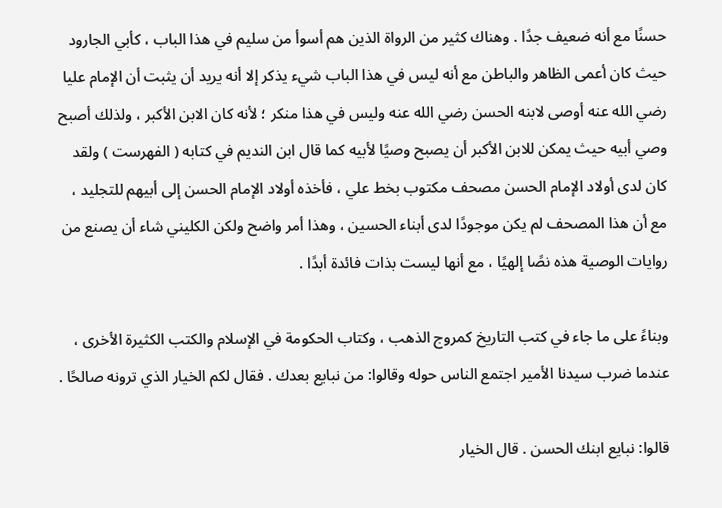حسنًا مع أنه ضعيف جدًا . وهناك كثير من الرواة الذين هم أسوأ من سليم في هذا الباب ، كأبي الجارود حيث كان أعمى الظاهر والباطن مع أنه ليس في هذا الباب شيء يذكر إلا أنه يريد أن يثبت أن الإمام عليا رضي الله عنه أوصى لابنه الحسن رضي الله عنه وليس في هذا منكر ؛ لأنه كان الابن الأكبر ، ولذلك أصبح وصي أبيه حيث يمكن للابن الأكبر أن يصبح وصيًا لأبيه كما قال ابن النديم في كتابه ( الفهرست ) ولقد كان لدى أولاد الإمام الحسن مصحف مكتوب بخط علي ، فأخذه أولاد الإمام الحسن إلى أبيهم للتجليد ، مع أن هذا المصحف لم يكن موجودًا لدى أبناء الحسين ، وهذا أمر واضح ولكن الكليني شاء أن يصنع من روايات الوصية هذه نصًا إلهيًا ، مع أنها ليست بذات فائدة أبدًا .

وبناءً على ما جاء في كتب التاريخ كمروج الذهب ، وكتاب الحكومة في الإسلام والكتب الكثيرة الأخرى ، عندما ضرب سيدنا الأمير اجتمع الناس حوله وقالوا: من نبايع بعدك . فقال لكم الخيار الذي ترونه صالحًا .

قالوا: نبايع ابنك الحسن . قال الخيار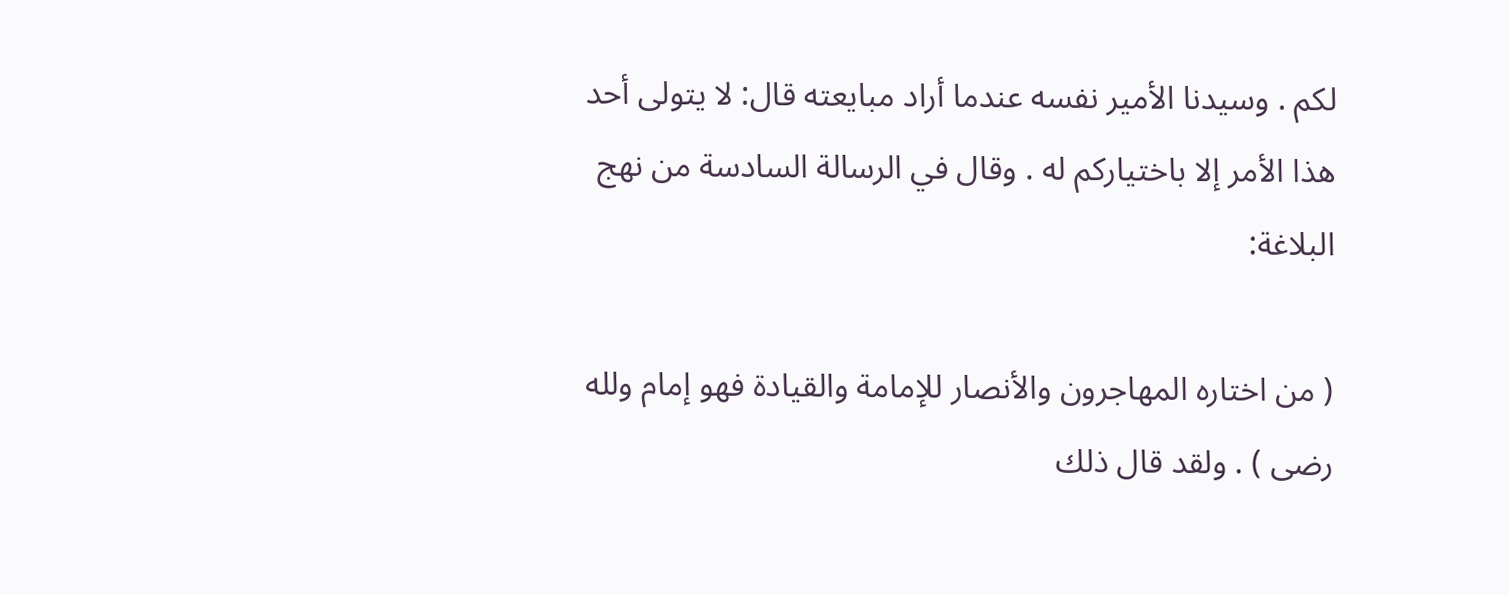لكم . وسيدنا الأمير نفسه عندما أراد مبايعته قال: لا يتولى أحد هذا الأمر إلا باختياركم له . وقال في الرسالة السادسة من نهج البلاغة:

( من اختاره المهاجرون والأنصار للإمامة والقيادة فهو إمام ولله رضى ) . ولقد قال ذلك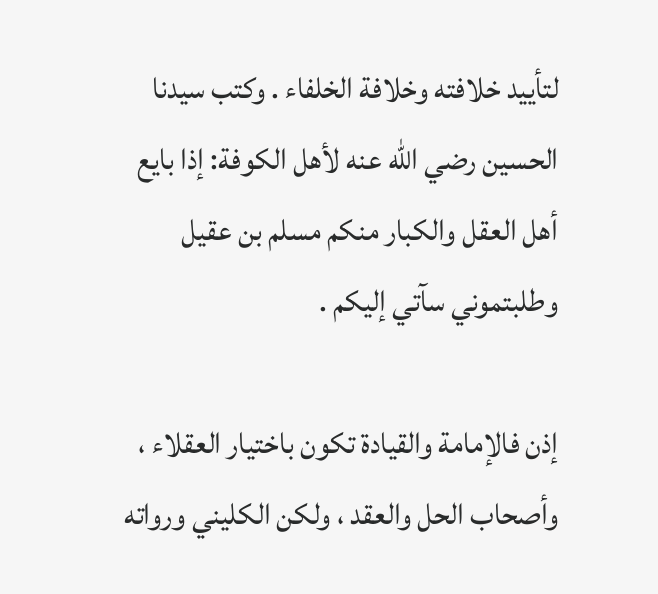لتأييد خلافته وخلافة الخلفاء . وكتب سيدنا الحسين رضي الله عنه لأهل الكوفة: إذا بايع أهل العقل والكبار منكم مسلم بن عقيل وطلبتموني سآتي إليكم .

إذن فالإمامة والقيادة تكون باختيار العقلاء ، وأصحاب الحل والعقد ، ولكن الكليني ورواته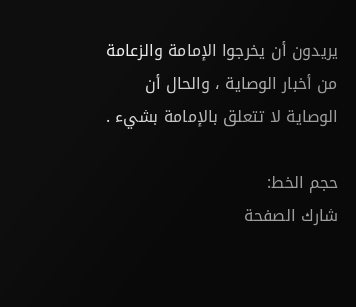يريدون أن يخرجوا الإمامة والزعامة من أخبار الوصاية ، والحال أن الوصاية لا تتعلق بالإمامة بشيء .

حجم الخط:
شارك الصفحة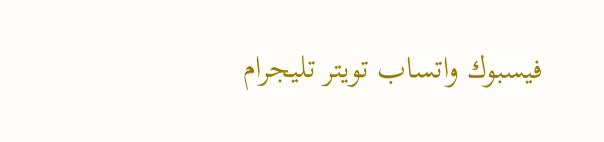فيسبوك واتساب تويتر تليجرام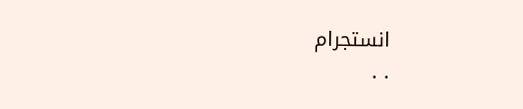انستجرام
. .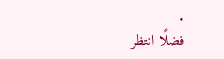.
فضلًا انتظر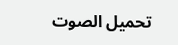تحميل الصوت